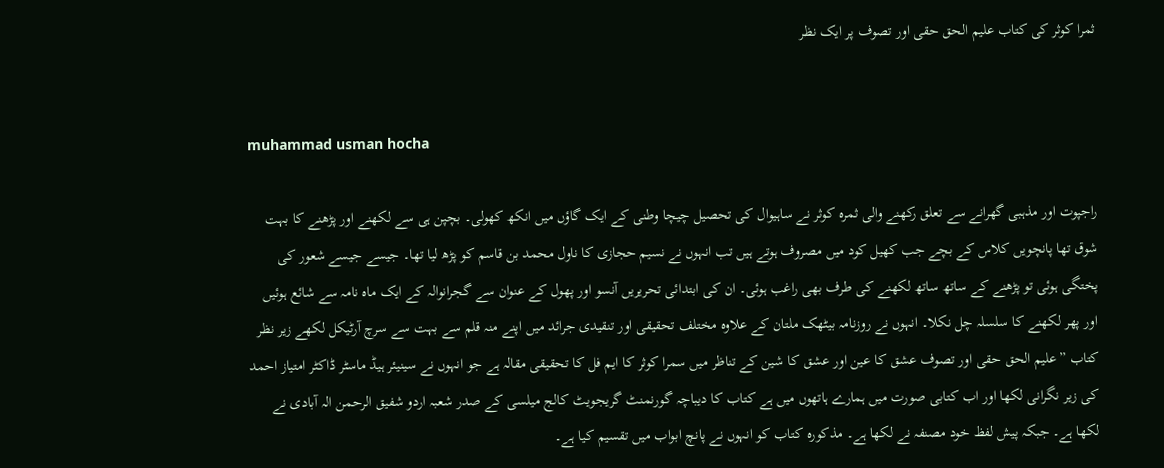ثمرا کوثر کی کتاب علیم الحق حقی اور تصوف پر ایک نظر


muhammad usman hocha

راجپوت اور مذہبی گھرانے سے تعلق رکھنے والی ثمرہ کوثر نے ساہیوال کی تحصیل چیچا وطنی کے ایک گاؤں میں انکھ کھولی۔ بچپن ہی سے لکھنے اور پڑھنے کا بہت شوق تھا پانچویں کلاس کے بچے جب کھیل کود میں مصروف ہوتے ہیں تب انہوں نے نسیم حجازی کا ناول محمد بن قاسم کو پڑھ لیا تھا۔ جیسے جیسے شعور کی پختگی ہوئی تو پڑھنے کے ساتھ ساتھ لکھنے کی طرف بھی راغب ہوئی۔ ان کی ابتدائی تحریریں آنسو اور پھول کے عنوان سے گجرانوالہ کے ایک ماہ نامہ سے شائع ہوئیں اور پھر لکھنے کا سلسلہ چل نکلا۔ انہوں نے روزنامہ بیٹھک ملتان کے علاوہ مختلف تحقیقی اور تنقیدی جرائد میں اپنے منہ قلم سے بہت سے سرچ آرٹیکل لکھے زیر نظر کتاب ”علیم الحق حقی اور تصوف عشق کا عین اور عشق کا شین کے تناظر میں سمرا کوثر کا ایم فل کا تحقیقی مقالہ ہے جو انہوں نے سینیئر ہیڈ ماسٹر ڈاکٹر امتیاز احمد کی زیر نگرانی لکھا اور اب کتابی صورت میں ہمارے ہاتھوں میں ہے کتاب کا دیباچہ گورنمنٹ گریجویٹ کالج میلسی کے صدر شعبہ اردو شفیق الرحمن الہ آبادی نے لکھا ہے۔ جبکہ پیش لفظ خود مصنفہ نے لکھا ہے۔ مذکورہ کتاب کو انہوں نے پانچ ابواب میں تقسیم کیا ہے۔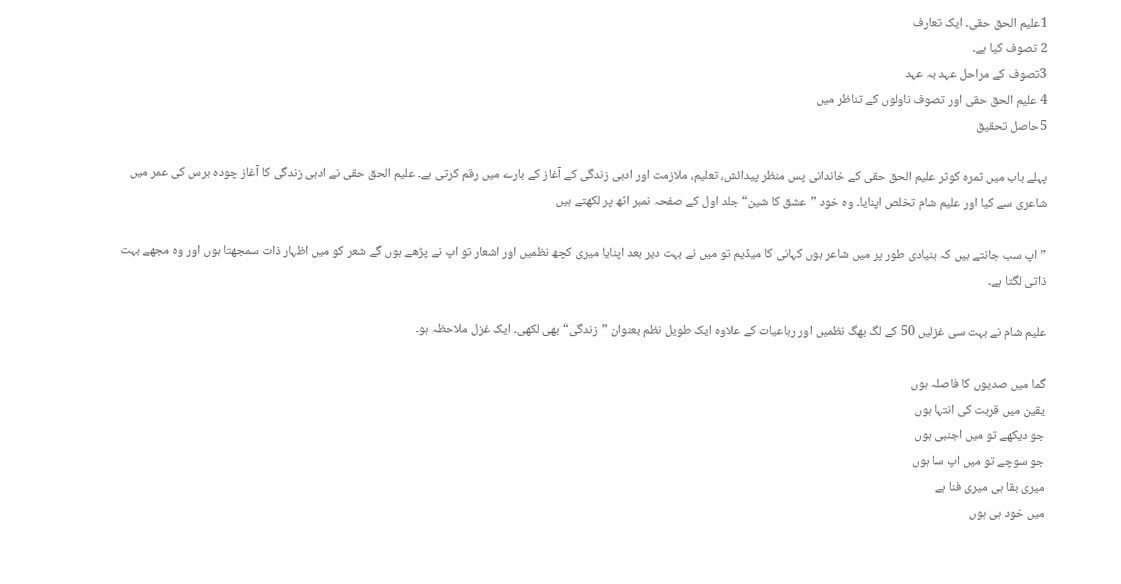1علیم الحق حقی۔ ایک تعارف
2 تصوف کیا ہے۔
3تصوف کے مراحل عہد بہ عہد
4 علیم الحق حقی اور تصوف ناولوں کے تناظر میں
5حاصل تحقیق

پہلے باب میں ثمرہ کوثر علیم الحق حقی کے خاندانی پس منظر پیدائش، تعلیم، ملازمت اور ادبی زندگی کے آغاز کے بارے میں رقم کرتی ہے۔ علیم الحق حقی نے ادبی زندگی کا آغاز چودہ برس کی عمر میں شاعری سے کیا اور علیم شام تخلص اپنایا۔ وہ خود ”عشق کا شین“ جلد اول کے صفحہ نمبر اٹھ پر لکھتے ہیں

” اپ سب جانتے ہیں کہ بنیادی طور پر میں شاعر ہوں کہانی کا میڈیم تو میں نے بہت دیر بعد اپنایا میری کچھ نظمیں اور اشعار تو اپ نے پڑھے ہوں گے شعر کو میں اظہار ذات سمجھتا ہوں اور وہ مجھے بہت ذاتی لگتا ہے۔

علیم شام نے بہت سی غزلیں 50 کے لگ بھگ نظمیں اور رباعیات کے علاوہ ایک طویل نظم بعنوان ”زندگی“ بھی لکھی۔ ایک غزل ملاحظہ ہو۔

گما میں صدیوں کا فاصلہ ہوں
یقین میں قربت کی انتہا ہوں
جو دیکھے تو میں اجنبی ہوں
جو سوچے تو میں اپ سا ہوں
میری بقا ہی میری فنا ہے
میں خود ہی ہوں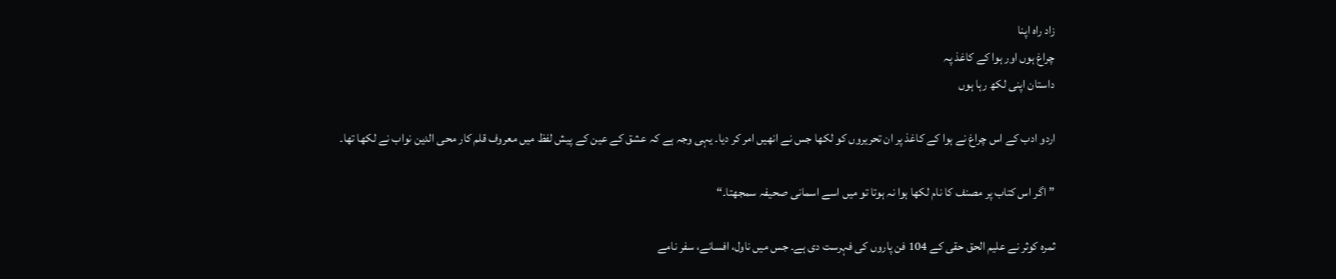زاد راہ اپنا
چراغ ہوں اور ہوا کے کاغذ پہ
داستان اپنی لکھ رہا ہوں

اردو ادب کے اس چراغ نے ہوا کے کاغذ پر ان تحریروں کو لکھا جس نے انھیں امر کر دیا۔ یہی وجہ ہے کہ عشق کے عین کے پیش لفظ میں معروف قلم کار محی الدین نواب نے لکھا تھا۔

”اگر اس کتاب پر مصنف کا نام لکھا ہوا نہ ہوتا تو میں اسے اسمانی صحیفہ سمجھتا۔“

ثمرہ کوثر نے علیم الحق حقی کے 104 فن پاروں کی فہرست دی ہے۔ جس میں ناول، افسانے، سفر نامے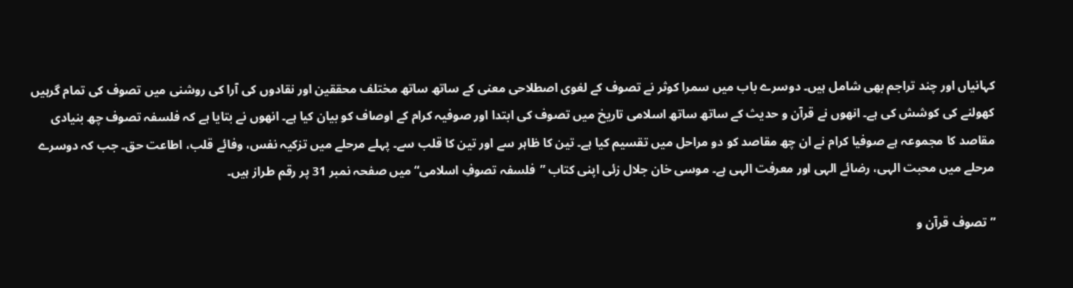کہانیاں اور چند تراجم بھی شامل ہیں۔ دوسرے باب میں سمرا کوثر نے تصوف کے لغوی اصطلاحی معنی کے ساتھ ساتھ مختلف محققین اور نقادوں کی آرا کی روشنی میں تصوف کی تمام گرہیں کھولنے کی کوشش کی ہے۔ انھوں نے قرآن و حدیث کے ساتھ ساتھ اسلامی تاریخ میں تصوف کی ابتدا اور صوفیہ کرام کے اوصاف کو بیان کیا ہے۔ انھوں نے بتایا ہے کہ فلسفہ تصوف چھ بنیادی مقاصد کا مجموعہ ہے صوفیا کرام نے ان چھ مقاصد کو دو مراحل میں تقسیم کیا ہے۔ تین کا ظاہر سے اور تین کا قلب سے۔ پہلے مرحلے میں تزکیہ نفس، وفائے قلب، اطاعت حق۔ جب کہ دوسرے مرحلے میں محبت الہی، رضائے الہی اور معرفت الہی ہے۔ موسی خان جلال زئی اپنی کتاب ”فلسفہ تصوفِ اسلامی“ میں صفحہ نمبر 31 پر رقم طراز ہیں۔

” تصوف قرآن و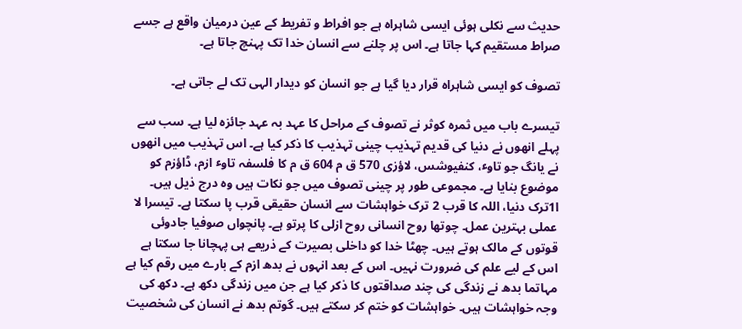حدیث سے نکلی ہوئی ایسی شاہراہ ہے جو افراط و تفریط کے عین درمیان واقع ہے جسے صراط مستقیم کہا جاتا ہے۔ اس پر چلنے سے انسان خدا تک پہنچ جاتا ہے۔

تصوف کو ایسی شاہراہ قرار دیا گیا ہے جو انسان کو دیدار الہی تک لے جاتی ہے۔

تیسرے باب میں ثمرہ کوثر نے تصوف کے مراحل کا عہد بہ عہد جائزہ لیا ہے۔ سب سے پہلے انھوں نے دنیا کی قدیم تہذیب چینی تہذیب کا ذکر کیا ہے۔ اس تہذیب میں انھوں نے یانگ جو تاوٴ، کنفیوشس، لاؤزی 570 ق م 604 ق م کا فلسفہ تاوٴ ازم، ڈاؤزم کو موضوع بنایا ہے۔ مجموعی طور پر چینی تصوف میں جو نکات ہیں وہ درج ذیل ہیں۔ ا1ترک دنیا، اللہ کا قرب 2 ترک خواہشات سے انسان حقیقی قرب پا سکتا ہے۔ تیسرا لا عملی بہترین عمل۔ چوتھا روح انسانی روح ازلی کا پرتو ہے۔ پانچواں صوفیا جادوئی قوتوں کے مالک ہوتے ہیں۔ چھٹا خدا کو داخلی بصیرت کے ذریعے ہی پہچانا جا سکتا ہے اس کے لیے علم کی ضرورت نہیں۔ اس کے بعد انہوں نے بدھ ازم کے بارے میں رقم کیا ہے مہاتما بدھ نے زندگی کی چند صداقتوں کا ذکر کیا ہے جن میں زندگی دکھ ہے۔ دکھ کی وجہ خواہشات ہیں۔ خواہشات کو ختم کر سکتے ہیں۔ گوتم بدھ نے انسان کی شخصیت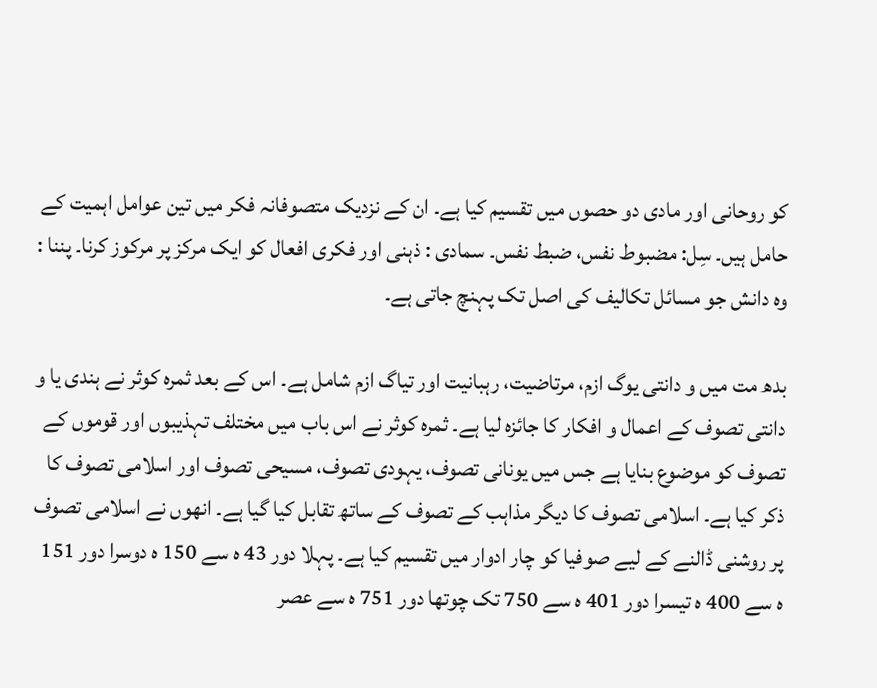کو روحانی اور مادی دو حصوں میں تقسیم کیا ہے۔ ان کے نزدیک متصوفانہ فکر میں تین عوامل اہمیت کے حامل ہیں۔ سِل: مضبوط نفس، ضبط نفس۔ سمادی : ذہنی اور فکری افعال کو ایک مرکز پر مرکوز کرنا۔ پننا : وہ دانش جو مسائل تکالیف کی اصل تک پہنچ جاتی ہے۔

بدھ مت میں و دانتی یوگ ازم، مرتاضیت، رہبانیت اور تیاگ ازم شامل ہے۔ اس کے بعد ثمرہ کوثر نے ہندی یا و دانتی تصوف کے اعمال و افکار کا جائزہ لیا ہے۔ ثمرہ کوثر نے اس باب میں مختلف تہذیبوں اور قوموں کے تصوف کو موضوع بنایا ہے جس میں یونانی تصوف، یہودی تصوف، مسیحی تصوف اور اسلامی تصوف کا ذکر کیا ہے۔ اسلامی تصوف کا دیگر مذاہب کے تصوف کے ساتھ تقابل کیا گیا ہے۔ انھوں نے اسلامی تصوف پر روشنی ڈالنے کے لیے صوفیا کو چار ادوار میں تقسیم کیا ہے۔ پہلا دور 43 ہ سے 150 ہ دوسرا دور 151 ہ سے 400 ہ تیسرا دور 401 ہ سے 750 تک چوتھا دور 751 ہ سے عصر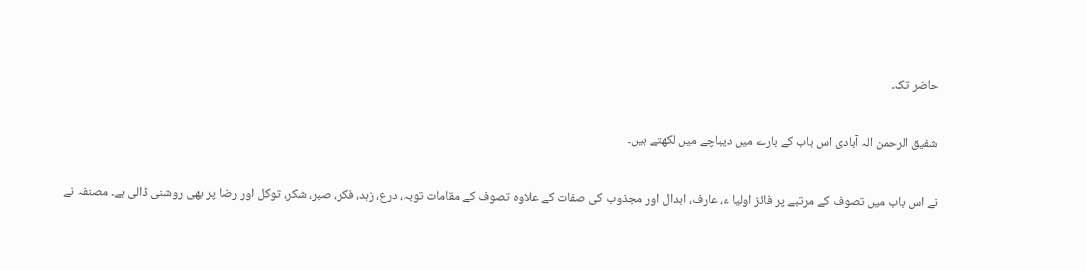حاضر تک۔

شفیق الرحمن الہ آبادی اس باب کے بارے میں دیباچے میں لکھتے ہیں۔

نے اس باب میں تصوف کے مرتبے پر فائز اولیا ء، عارف، ابدال اور مجذوب کی صفات کے علاوہ تصوف کے مقامات توبہ، درع، زہد، فکر، صبر، شکر، توکل اور رضا پر بھی روشنی ڈالی ہے۔ مصنفہ نے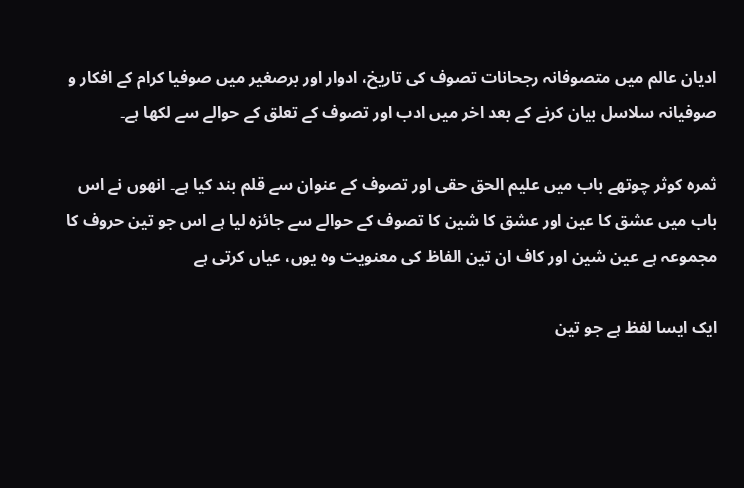ادیان عالم میں متصوفانہ رجحانات تصوف کی تاریخ، ادوار اور برصغیر میں صوفیا کرام کے افکار و صوفیانہ سلاسل بیان کرنے کے بعد اخر میں ادب اور تصوف کے تعلق کے حوالے سے لکھا ہے۔

ثمرہ کوثر چوتھے باب میں علیم الحق حقی اور تصوف کے عنوان سے قلم بند کیا ہے۔ انھوں نے اس باب میں عشق کا عین اور عشق کا شین کا تصوف کے حوالے سے جائزہ لیا ہے اس جو تین حروف کا مجموعہ ہے عین شین اور کاف ان تین الفاظ کی معنویت وہ یوں، عیاں کرتی ہے

ایک ایسا لفظ ہے جو تین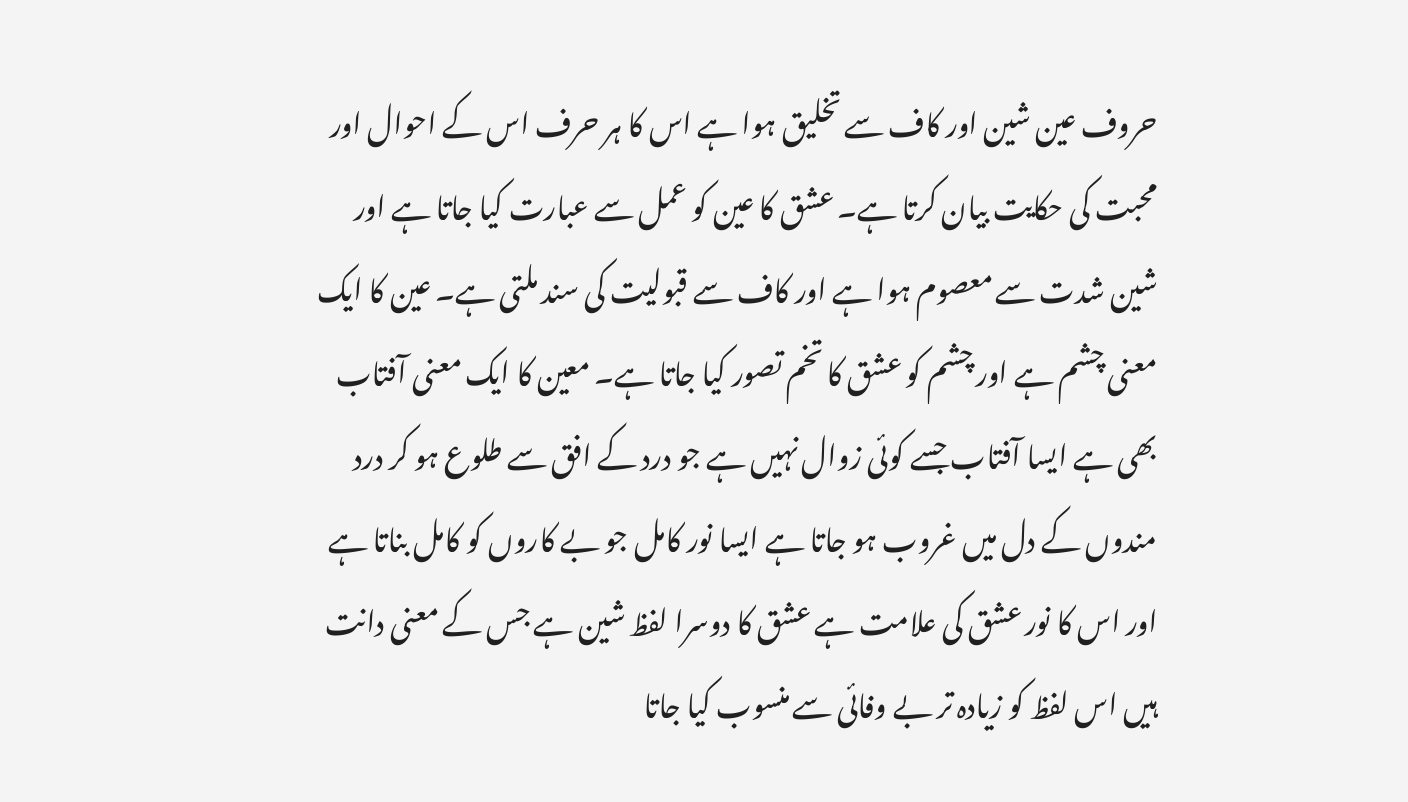حروف عین شین اور کاف سے تخلیق ہوا ہے اس کا ہر حرف اس کے احوال اور محبت کی حکایت بیان کرتا ہے۔ عشق کا عین کو عمل سے عبارت کیا جاتا ہے اور شین شدت سے معصوم ہوا ہے اور کاف سے قبولیت کی سند ملتی ہے۔ عین کا ایک معنی چشم ہے اور چشم کو عشق کا تخم تصور کیا جاتا ہے۔ معین کا ایک معنی آفتاب بھی ہے ایسا آفتاب جسے کوئی زوال نہیں ہے جو درد کے افق سے طلوع ہو کر درد مندوں کے دل میں غروب ہو جاتا ہے ایسا نور کامل جو بے کاروں کو کامل بناتا ہے اور اس کا نور عشق کی علامت ہے عشق کا دوسرا لفظ شین ہے جس کے معنی دانت ہیں اس لفظ کو زیادہ تر بے وفائی سے منسوب کیا جاتا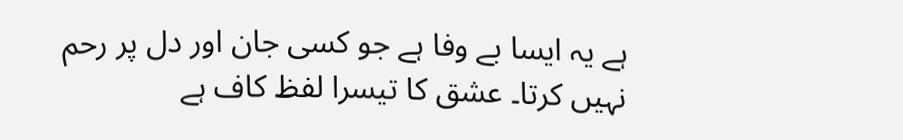ہے یہ ایسا بے وفا ہے جو کسی جان اور دل پر رحم نہیں کرتا۔ عشق کا تیسرا لفظ کاف ہے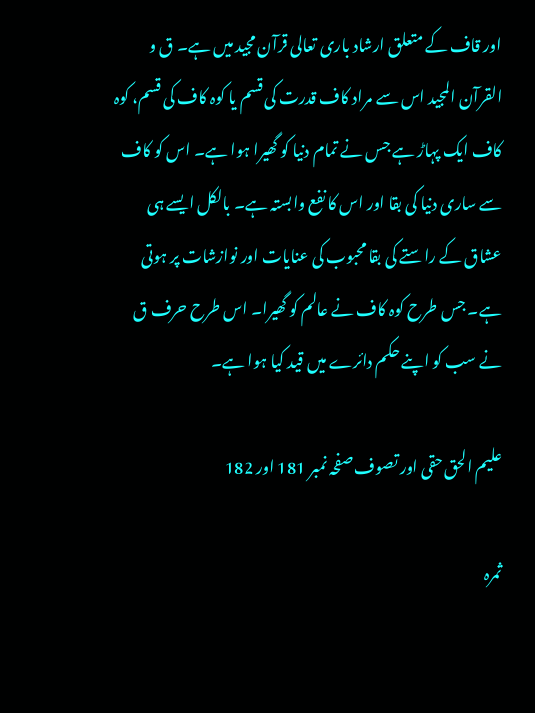اور قاف کے متعلق ارشاد باری تعالی قرآن مجید میں ہے۔ ق و القرآن المجید اس سے مراد کاف قدرت کی قسم یا کوہ کاف کی قسم، کوہ کاف ایک پہاڑ ہے جس نے تمام دنیا کو گھیرا ہوا ہے۔ اس کو کاف سے ساری دنیا کی بقا اور اس کا نفع وابستہ ہے۔ بالکل ایسے ہی عشاق کے راستے کی بقا محبوب کی عنایات اور نوازشات پر ہوتی ہے۔ جس طرح کوہ کاف نے عالم کو گھیرا۔ اس طرح حرف ق نے سب کو اپنے حکم دائرے میں قید کیا ہوا ہے۔

علیم الحق حقی اور تصوف صفحہ نمبر 181 اور 182

ثمرہ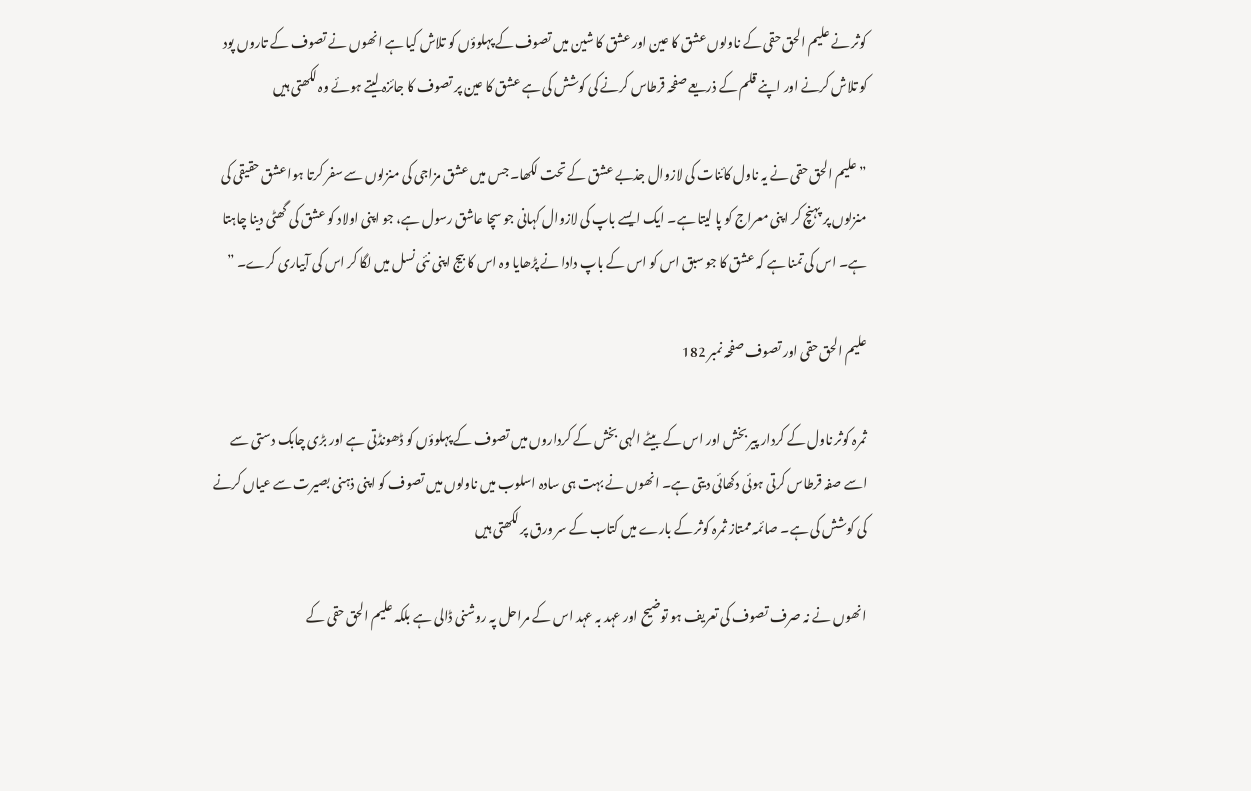کوثر نے علیم الحق حقی کے ناولوں عشق کا عین اور عشق کا شین میں تصوف کے پہلوؤں کو تلاش کیا ہے انھوں نے تصوف کے تاروں پود کو تلاش کرنے اور اپنے قلم کے ذریعے صفحہ قرطاس کرنے کی کوشش کی ہے عشق کا عین پر تصوف کا جائزہ لیتے ہوئے وہ لکھتی ہیں

” علیم الحق حقی نے یہ ناول کائنات کی لازوال جذبے عشق کے تحت لکھا۔ جس میں عشق مزاجی کی منزلوں سے سفر کرتا ہوا عشق حقیقی کی منزلوں پر پہنچ کر اپنی معراج کو پا لیتا ہے۔ ایک ایسے باپ کی لازوال کہانی جو سچا عاشق رسول ہے، جو اپنی اولاد کو عشق کی گھٹی دینا چاہتا ہے۔ اس کی تمنا ہے کہ عشق کا جو سبق اس کو اس کے باپ دادا نے پڑھایا وہ اس کا بیج اپنی نئی نسل میں لگا کر اس کی آبیاری کرے۔ ”

علیم الحق حقی اور تصوف صفحہ نمبر 182

ثمرہ کوثر ناول کے کردار پیر بخش اور اس کے بیٹے الہی بخش کے کرداروں میں تصوف کے پہلوؤں کو ڈھونڈتی ہے اور بڑی چابک دستی سے اسے صفہ قرطاس کرتی ہوئی دکھائی دیتی ہے۔ انھوں نے بہت ہی سادہ اسلوب میں ناولوں میں تصوف کو اپنی ذہنی بصیرت سے عیاں کرنے کی کوشش کی ہے۔ صائمہ ممتاز ثمرہ کوثر کے بارے میں کتاب کے سر ورق پر لکھتی ہیں

انھوں نے نہ صرف تصوف کی تعریف ہو توضیح اور عہد بہ عہد اس کے مراحل پہ روشنی ڈالی ہے بلکہ علیم الحق حقی کے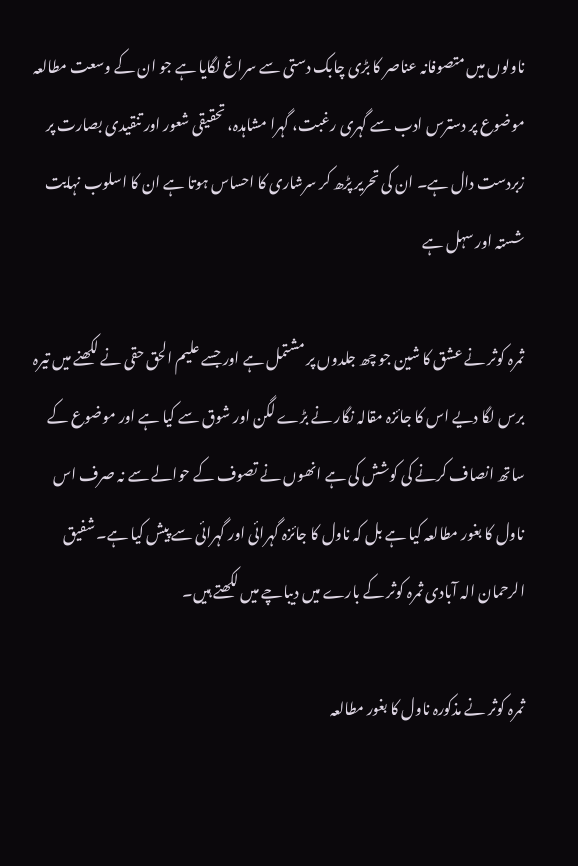ناولوں میں متصوفانہ عناصر کا بڑی چابک دستی سے سراغ لگایا ہے جو ان کے وسعت مطالعہ موضوع پر دسترس ادب سے گہری رغبت، گہرا مشاہدہ، تحقیقی شعور اور تنقیدی بصارت پر زبردست دال ہے۔ ان کی تحریر پڑھ کر سرشاری کا احساس ہوتا ہے ان کا اسلوب نہایت شستہ اور سہل ہے

ثمرہ کوثر نے عشق کا شین جو چھ جلدوں پر مشتمل ہے اور جسے علیم الحق حقی نے لکھنے میں تیرہ برس لگا دیے اس کا جائزہ مقالہ نگار نے بڑے لگن اور شوق سے کیا ہے اور موضوع کے ساتھ انصاف کرنے کی کوشش کی ہے انھوں نے تصوف کے حوالے سے نہ صرف اس ناول کا بغور مطالعہ کیا ہے بل کہ ناول کا جائزہ گہرائی اور گہرائی سے پیش کیا ہے۔ شفیق الرحمان الہ آبادی ثمرہ کوثر کے بارے میں دیباچے میں لکھتے ہیں۔

ثمرہ کوثر نے مذکورہ ناول کا بغور مطالعہ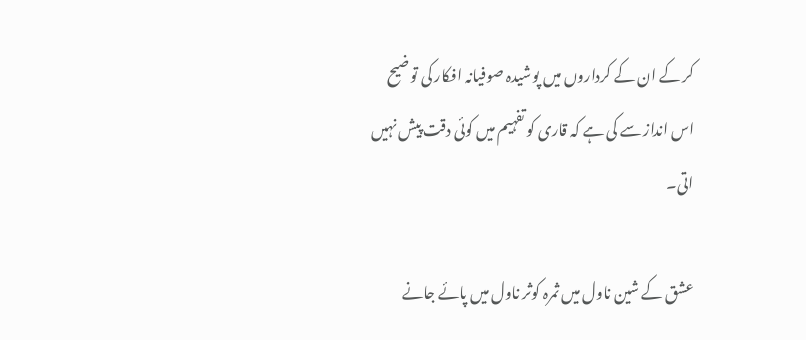کر کے ان کے کرداروں میں پوشیدہ صوفیانہ افکار کی توضیح اس انداز سے کی ہے کہ قاری کو تفہیم میں کوئی دقت پیش نہیں اتی۔

عشق کے شین ناول میں ثمرہ کوثر ناول میں پائے جانے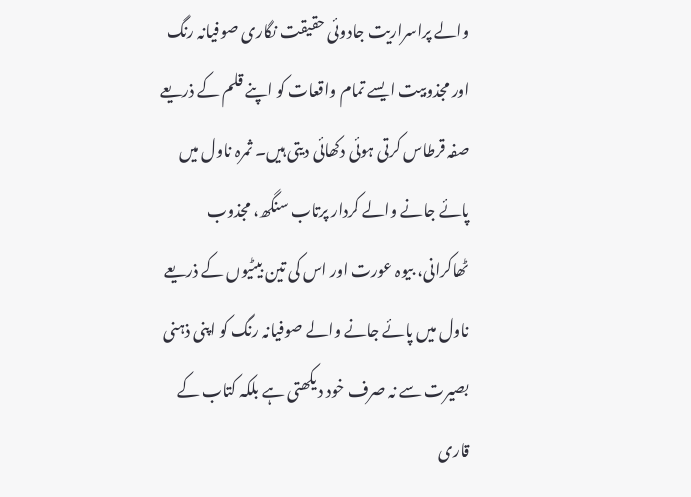والے پراسراریت جادوئی حقیقت نگاری صوفیانہ رنگ اور مجذوبیت ایسے تمام واقعات کو اپنے قلم کے ذریعے صفہ قرطاس کرتی ہوئی دکھائی دیتی ہیں۔ ثمرہ ناول میں پائے جانے والے کردار پرتاب سنگھ، مجذوب ٹھاکرانی، بیوہ عورت اور اس کی تین بیٹیوں کے ذریعے ناول میں پائے جانے والے صوفیانہ رنگ کو اپنی ذہنی بصیرت سے نہ صرف خود دیکھتی ہے بلکہ کتاب کے قاری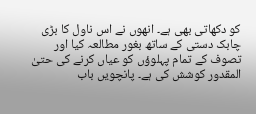کو دکھاتی بھی ہے۔ انھوں نے اس ناول کا بڑی چابک دستی کے ساتھ بغور مطالعہ کیا اور تصوف کے تمام پہلوؤں کو عیاں کرنے کی حتیٰ المقدور کوشش کی ہے۔ پانچویں باب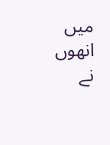میں انھوں نے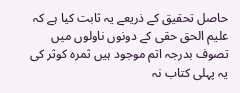حاصل تحقیق کے ذریعے یہ ثابت کیا ہے کہ علیم الحق حقی کے دونوں ناولوں میں تصوف بدرجہ اتم موجود ہیں ثمرہ کوثر کی یہ پہلی کتاب نہ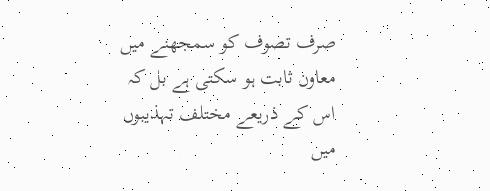صرف تصوف کو سمجھنے میں معاون ثابت ہو سکتی ہے بل کہ اس کے ذریعے مختلف تہذیبوں میں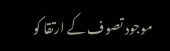موجود تصوف کے ارتقا کو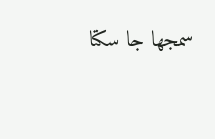سمجھا جا سکتا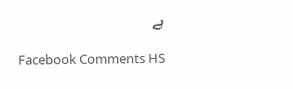ہے

Facebook Comments HS